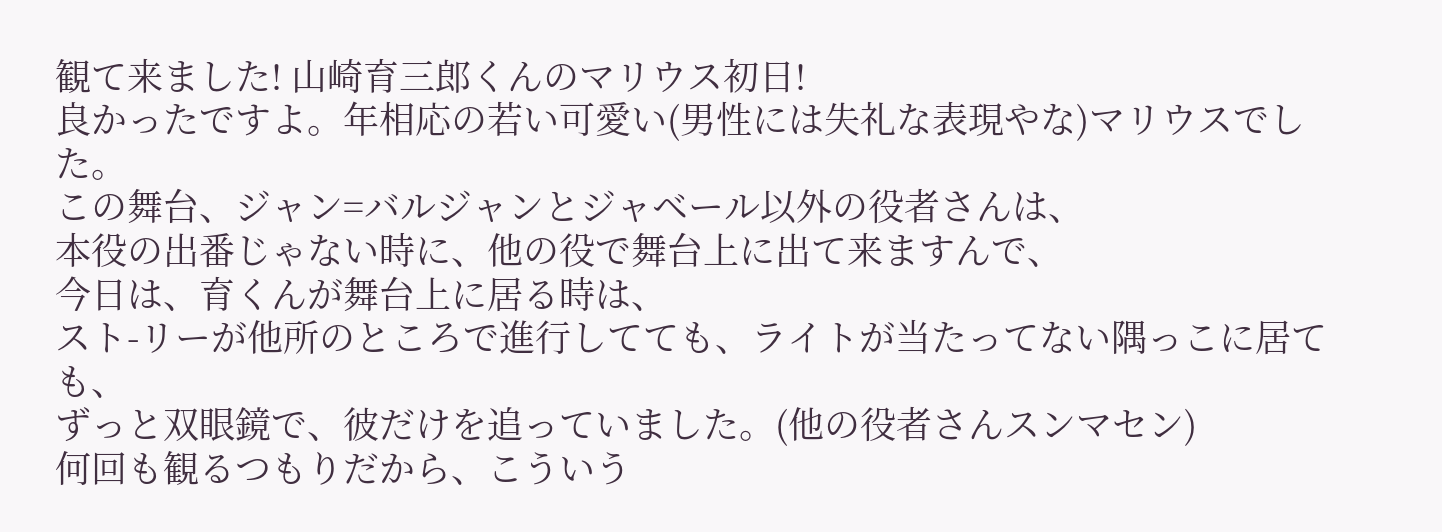観て来ました! 山崎育三郎くんのマリウス初日!
良かったですよ。年相応の若い可愛い(男性には失礼な表現やな)マリウスでした。
この舞台、ジャン=バルジャンとジャベール以外の役者さんは、
本役の出番じゃない時に、他の役で舞台上に出て来ますんで、
今日は、育くんが舞台上に居る時は、
スト-リーが他所のところで進行してても、ライトが当たってない隅っこに居ても、
ずっと双眼鏡で、彼だけを追っていました。(他の役者さんスンマセン)
何回も観るつもりだから、こういう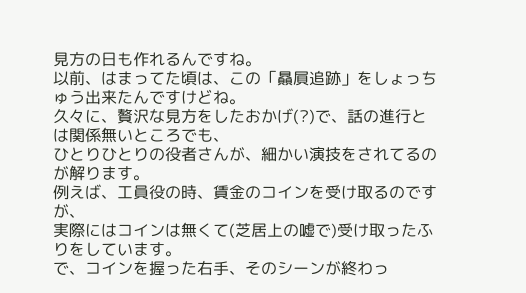見方の日も作れるんですね。
以前、はまってた頃は、この「贔屓追跡」をしょっちゅう出来たんですけどね。
久々に、贅沢な見方をしたおかげ(?)で、話の進行とは関係無いところでも、
ひとりひとりの役者さんが、細かい演技をされてるのが解ります。
例えば、工員役の時、賃金のコインを受け取るのですが、
実際にはコインは無くて(芝居上の嘘で)受け取ったふりをしています。
で、コインを握った右手、そのシーンが終わっ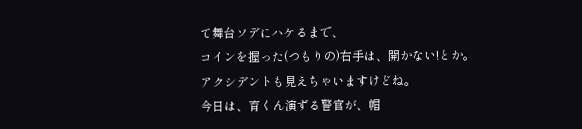て舞台ソデにハケるまで、
コインを握った(つもりの)右手は、開かない!とか。
アクシデントも見えちゃいますけどね。
今日は、育くん演ずる警官が、帽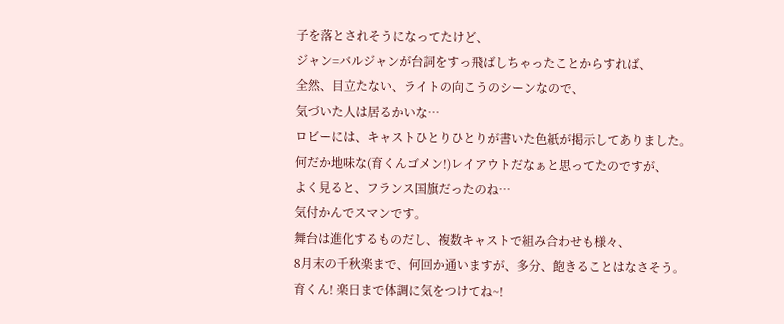子を落とされそうになってたけど、
ジャン=バルジャンが台詞をすっ飛ばしちゃったことからすれば、
全然、目立たない、ライトの向こうのシーンなので、
気づいた人は居るかいな…
ロビーには、キャストひとりひとりが書いた色紙が掲示してありました。
何だか地味な(育くんゴメン!)レイアウトだなぁと思ってたのですが、
よく見ると、フランス国旗だったのね…
気付かんでスマンです。
舞台は進化するものだし、複数キャストで組み合わせも様々、
8月末の千秋楽まで、何回か通いますが、多分、飽きることはなさそう。
育くん! 楽日まで体調に気をつけてね~!